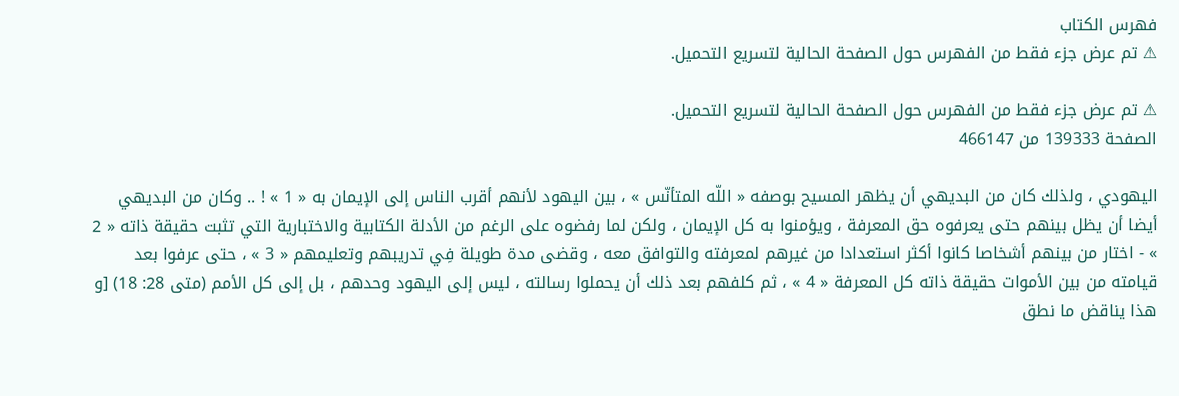فهرس الكتاب
⚠ تم عرض جزء فقط من الفهرس حول الصفحة الحالية لتسريع التحميل.

⚠ تم عرض جزء فقط من الفهرس حول الصفحة الحالية لتسريع التحميل.
الصفحة 139333 من 466147

اليهودي ، ولذلك كان من البديهي أن يظهر المسيح بوصفه « اللّه المتأنّس » ، بين اليهود لأنهم أقرب الناس إلى الإيمان به « 1 » ! .. وكان من البديهي أيضا أن يظل بينهم حتى يعرفوه حق المعرفة ، ويؤمنوا به كل الإيمان ، ولكن لما رفضوه على الرغم من الأدلة الكتابية والاختبارية التي تثبت حقيقة ذاته « 2 » - اختار من بينهم أشخاصا كانوا أكثر استعدادا من غيرهم لمعرفته والتوافق معه ، وقضى مدة طويلة فِي تدريبهم وتعليمهم « 3 » ، حتى عرفوا بعد قيامته من بين الأموات حقيقة ذاته كل المعرفة « 4 » ، ثم كلفهم بعد ذلك أن يحملوا رسالته ، ليس إلى اليهود وحدهم ، بل إلى كل الأمم (متى 28: 18) [و هذا يناقض ما نطق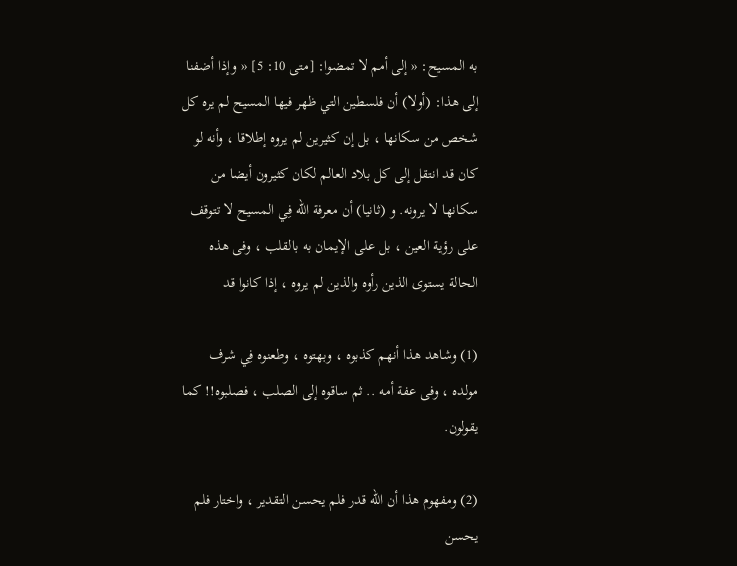به المسيح: « إلى أمم لا تمضوا: [متى 10: 5] « وإذا أضفنا إلى هذا: (أولا) أن فلسطين التي ظهر فيها المسيح لم يره كل شخص من سكانها ، بل إن كثيرين لم يروه إطلاقا ، وأنه لو كان قد انتقل إلى كل بلاد العالم لكان كثيرون أيضا من سكانها لا يرونه. و (ثانيا) أن معرفة اللّه فِي المسيح لا تتوقف على رؤية العين ، بل على الإيمان به بالقلب ، وفى هذه الحالة يستوى الذين رأوه والذين لم يروه ، إذا كانوا قد

(1) وشاهد هذا أنهم كذبوه ، وبهتوه ، وطعنوه فِي شرف مولده ، وفى عفة أمه .. ثم ساقوه إلى الصلب ، فصلبوه!! كما يقولون.

(2) ومفهوم هذا أن اللّه قدر فلم يحسن التقدير ، واختار فلم يحسن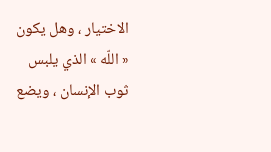الاختيار ، وهل يكون « اللّه » الذي يلبس ثوب الإنسان ، ويضع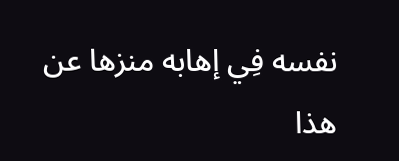نفسه فِي إهابه منزها عن هذا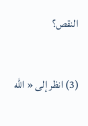النقص؟

(3) انظر إلى « اللّه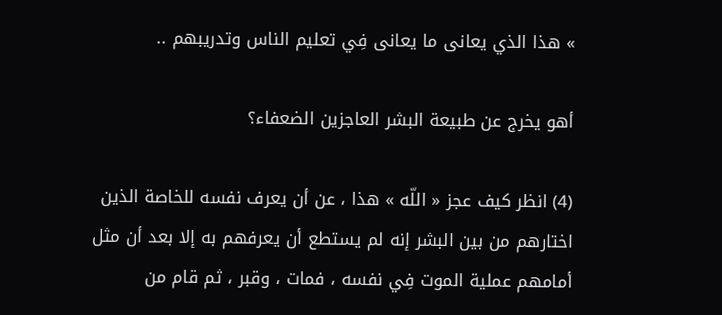» هذا الذي يعانى ما يعانى فِي تعليم الناس وتدريبهم ..

أهو يخرج عن طبيعة البشر العاجزين الضعفاء؟

(4) انظر كيف عجز « اللّه » هذا ، عن أن يعرف نفسه للخاصة الذين اختارهم من بين البشر إنه لم يستطع أن يعرفهم به إلا بعد أن مثل أمامهم عملية الموت فِي نفسه ، فمات ، وقبر ، ثم قام من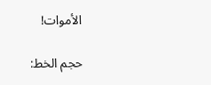الأموات!

حجم الخط: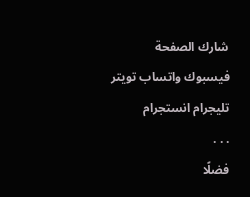شارك الصفحة
فيسبوك واتساب تويتر تليجرام انستجرام
. . .
فضلًا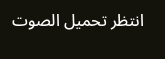انتظر تحميل الصوت